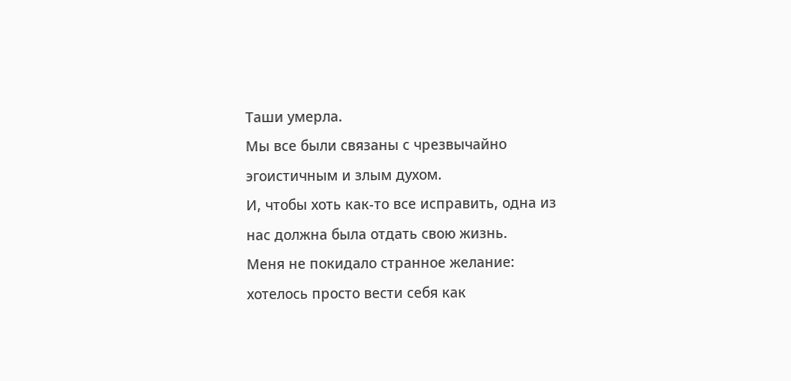Таши умерла.
Мы все были связаны с чрезвычайно эгоистичным и злым духом.
И, чтобы хоть как-то все исправить, одна из нас должна была отдать свою жизнь.
Меня не покидало странное желание: хотелось просто вести себя как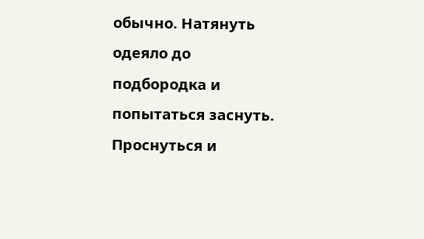обычно. Натянуть одеяло до подбородка и попытаться заснуть. Проснуться и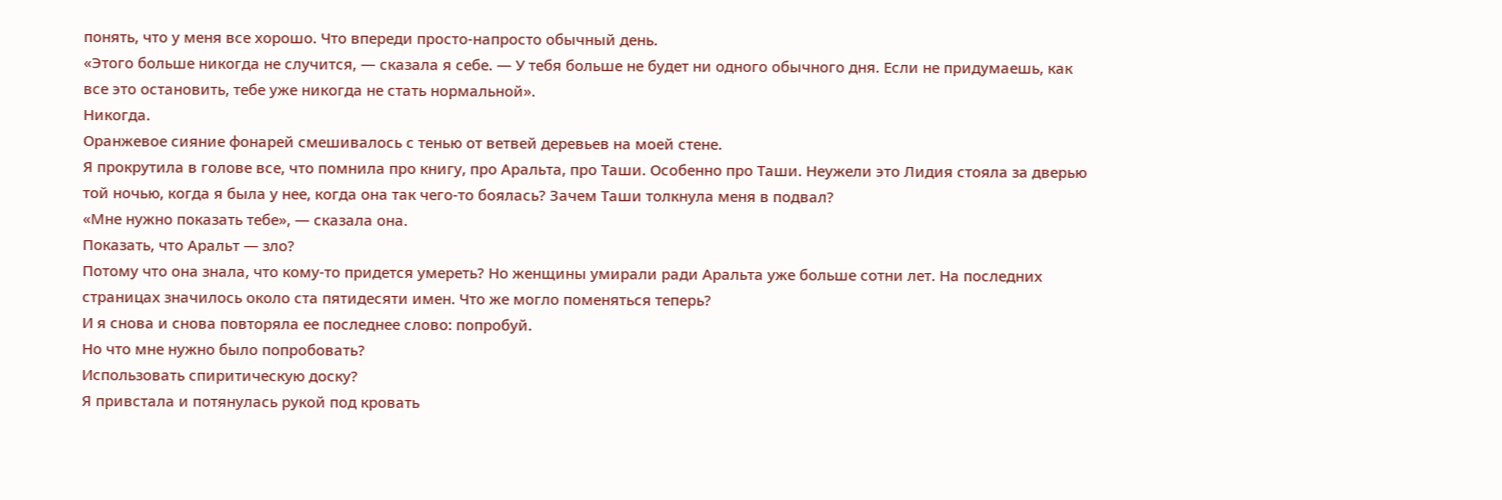понять, что у меня все хорошо. Что впереди просто-напросто обычный день.
«Этого больше никогда не случится, — сказала я себе. — У тебя больше не будет ни одного обычного дня. Если не придумаешь, как все это остановить, тебе уже никогда не стать нормальной».
Никогда.
Оранжевое сияние фонарей смешивалось с тенью от ветвей деревьев на моей стене.
Я прокрутила в голове все, что помнила про книгу, про Аральта, про Таши. Особенно про Таши. Неужели это Лидия стояла за дверью той ночью, когда я была у нее, когда она так чего-то боялась? Зачем Таши толкнула меня в подвал?
«Мне нужно показать тебе», — сказала она.
Показать, что Аральт — зло?
Потому что она знала, что кому-то придется умереть? Но женщины умирали ради Аральта уже больше сотни лет. На последних страницах значилось около ста пятидесяти имен. Что же могло поменяться теперь?
И я снова и снова повторяла ее последнее слово: попробуй.
Но что мне нужно было попробовать?
Использовать спиритическую доску?
Я привстала и потянулась рукой под кровать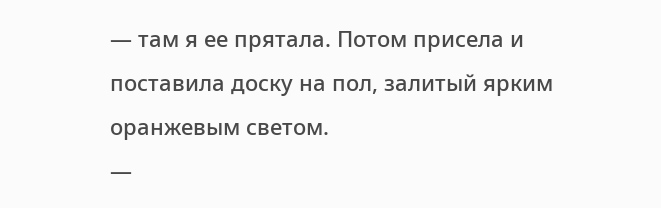— там я ее прятала. Потом присела и поставила доску на пол, залитый ярким оранжевым светом.
—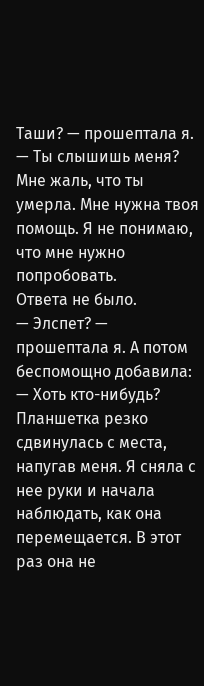Таши? — прошептала я. — Ты слышишь меня? Мне жаль, что ты умерла. Мне нужна твоя помощь. Я не понимаю, что мне нужно попробовать.
Ответа не было.
— Элспет? — прошептала я. А потом беспомощно добавила: — Хоть кто-нибудь?
Планшетка резко сдвинулась с места, напугав меня. Я сняла с нее руки и начала наблюдать, как она перемещается. В этот раз она не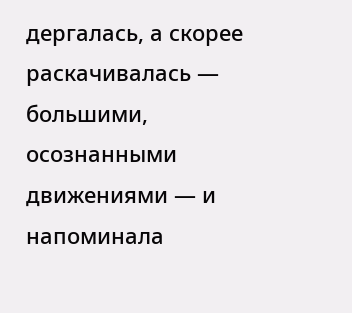дергалась, а скорее раскачивалась — большими, осознанными движениями — и напоминала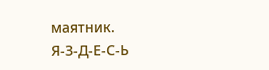маятник.
Я-З-Д-Е-С-Ь